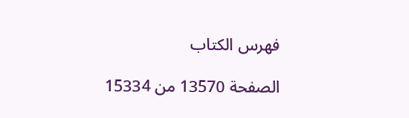فهرس الكتاب

الصفحة 13570 من 15334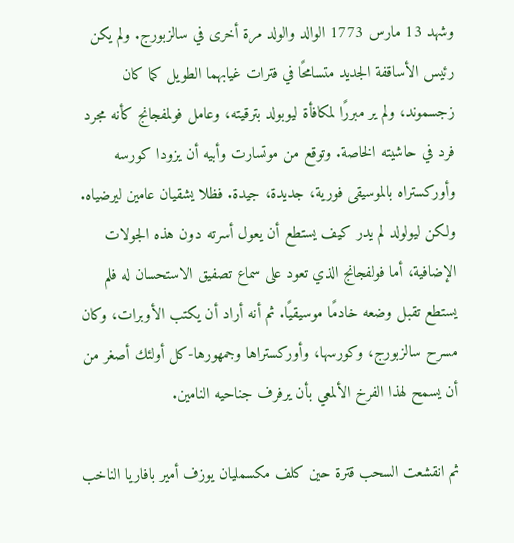وشهد 13 مارس 1773 الوالد والولد مرة أخرى في سالزبورج. ولم يكن رئيس الأساقفة الجديد متسامحًا في فترات غيابهما الطويل كما كان زجسموند، ولم ير مبررًا لمكافأة ليوبولد بترقيته، وعامل فولمفجانج كأنه مجرد فرد في حاشيته الخاصة. وتوقع من موتسارت وأبيه أن يزودا كورسه وأوركستراه بالموسيقى فورية، جديدة، جيدة. فظلا يشقيان عامين ليرضياه. ولكن ليولولد لم يدر كيف يستطع أن يعول أسرته دون هذه الجولات الإضافية، أما فولفجانج الذي تعود على سماع تصفيق الاستحسان له فلم يستطع تقبل وضعه خادمًا موسيقيًا. ثم أنه أراد أن يكتب الأوبرات، وكان مسرح سالزبورج، وكورسها، وأوركستراها وجمهورها-كل أولئك أصغر من أن يسمح لهذا الفرخ الألمعي بأن يرفرف جناحيه النامين.

ثم انقشعت السحب قترة حين كلف مكسمليان يوزف أمير بافاريا الناخب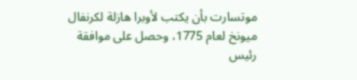موتسارت بأن يكتب لأوبرا هازلة لكرنفال ميونخ لعام 1775، وحصل على موافقة رئيس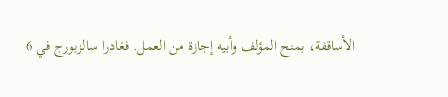الأساقفة، بمنح المؤلف وأبيه إجازة من العمل. فغادرا سالزبورج في 6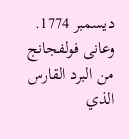ديسمبر 1774. وعانى فولفجانج من البرد القارس الذي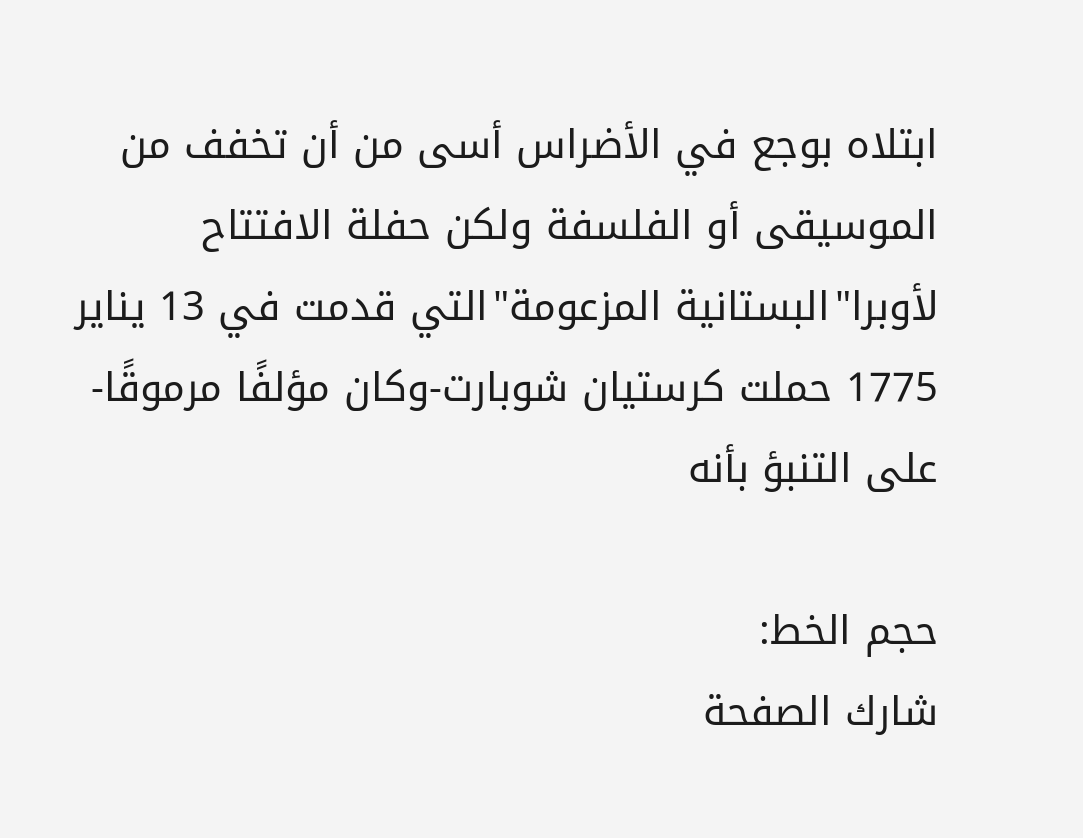ابتلاه بوجع في الأضراس أسى من أن تخفف من الموسيقى أو الفلسفة ولكن حفلة الافتتاح لأوبرا"البستانية المزعومة"التي قدمت في 13 يناير 1775 حملت كرستيان شوبارت-وكان مؤلفًا مرموقًا-على التنبؤ بأنه

حجم الخط:
شارك الصفحة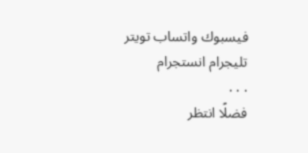فيسبوك واتساب تويتر تليجرام انستجرام
. . .
فضلًا انتظر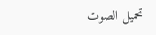تحميل الصوت